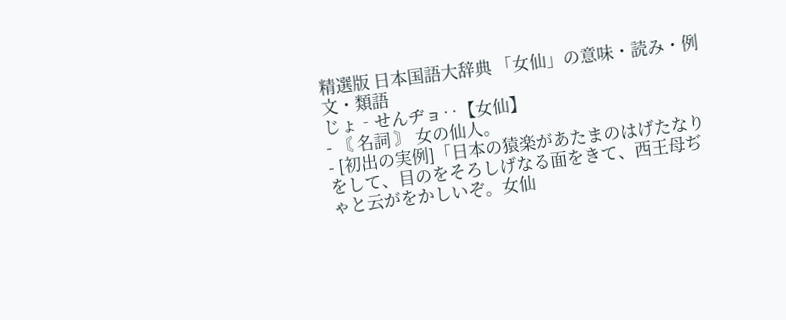精選版 日本国語大辞典 「女仙」の意味・読み・例文・類語
じょ‐せんヂョ‥【女仙】
- 〘 名詞 〙 女の仙人。
- [初出の実例]「日本の猿楽があたまのはげたなりをして、目のをそろしげなる面をきて、西王母ぢゃと云がをかしいぞ。女仙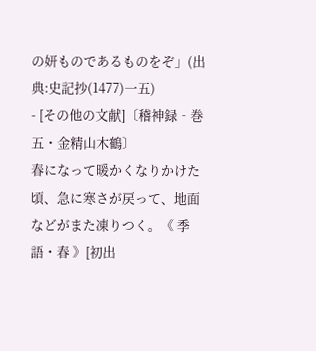の妍ものであるものをぞ」(出典:史記抄(1477)一五)
- [その他の文献]〔稽神録‐巻五・金精山木鶴〕
春になって暖かくなりかけた頃、急に寒さが戻って、地面などがまた凍りつく。《 季語・春 》[初出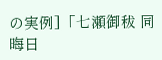の実例]「七瀬御秡 同晦日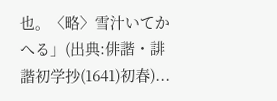也。〈略〉雪汁いてかへる」(出典:俳諧・誹諧初学抄(1641)初春)...